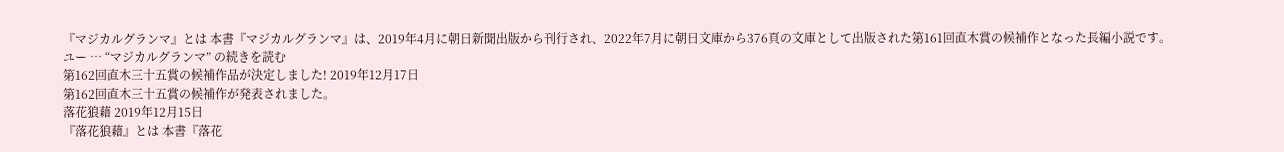『マジカルグランマ』とは 本書『マジカルグランマ』は、2019年4月に朝日新聞出版から刊行され、2022年7月に朝日文庫から376頁の文庫として出版された第161回直木賞の候補作となった長編小説です。 ユー … “マジカルグランマ” の続きを読む
第162回直木三十五賞の候補作品が決定しました! 2019年12月17日
第162回直木三十五賞の候補作が発表されました。
落花狼藉 2019年12月15日
『落花狼藉』とは 本書『落花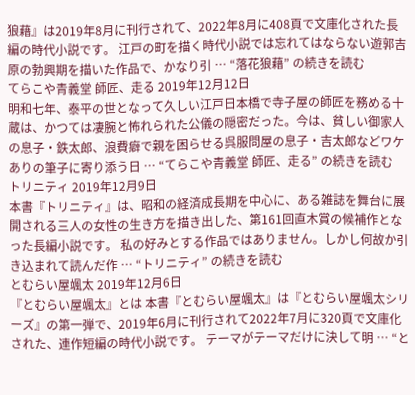狼藉』は2019年8月に刊行されて、2022年8月に408頁で文庫化された長編の時代小説です。 江戸の町を描く時代小説では忘れてはならない遊郭吉原の勃興期を描いた作品で、かなり引 … “落花狼藉” の続きを読む
てらこや青義堂 師匠、走る 2019年12月12日
明和七年、泰平の世となって久しい江戸日本橋で寺子屋の師匠を務める十蔵は、かつては凄腕と怖れられた公儀の隠密だった。今は、貧しい御家人の息子・鉄太郎、浪費癖で親を困らせる呉服問屋の息子・吉太郎などワケありの筆子に寄り添う日 … “てらこや青義堂 師匠、走る” の続きを読む
トリニティ 2019年12月9日
本書『トリニティ』は、昭和の経済成長期を中心に、ある雑誌を舞台に展開される三人の女性の生き方を描き出した、第161回直木賞の候補作となった長編小説です。 私の好みとする作品ではありません。しかし何故か引き込まれて読んだ作 … “トリニティ” の続きを読む
とむらい屋颯太 2019年12月6日
『とむらい屋颯太』とは 本書『とむらい屋颯太』は『とむらい屋颯太シリーズ』の第一弾で、2019年6月に刊行されて2022年7月に320頁で文庫化された、連作短編の時代小説です。 テーマがテーマだけに決して明 … “と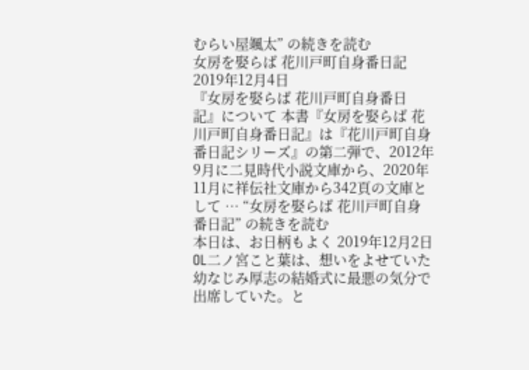むらい屋颯太” の続きを読む
女房を娶らば 花川戸町自身番日記 2019年12月4日
『女房を娶らば 花川戸町自身番日記』について 本書『女房を娶らば 花川戸町自身番日記』は『花川戸町自身番日記シリーズ』の第二弾で、2012年9月に二見時代小説文庫から、2020年11月に祥伝社文庫から342頁の文庫として … “女房を娶らば 花川戸町自身番日記” の続きを読む
本日は、お日柄もよく 2019年12月2日
OL二ノ宮こと葉は、想いをよせていた幼なじみ厚志の結婚式に最悪の気分で出席していた。と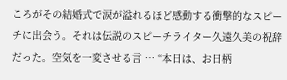ころがその結婚式で涙が溢れるほど感動する衝撃的なスピーチに出会う。それは伝説のスピーチライター久遠久美の祝辞だった。空気を一変させる言 … “本日は、お日柄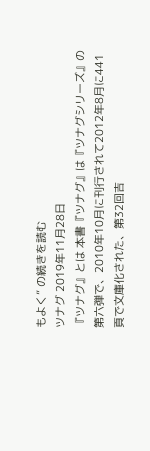もよく” の続きを読む
ツナグ 2019年11月28日
『ツナグ』とは 本書『ツナグ』は『ツナグシリーズ』の第六弾で、2010年10月に刊行されて2012年8月に441頁で文庫化された、第32回吉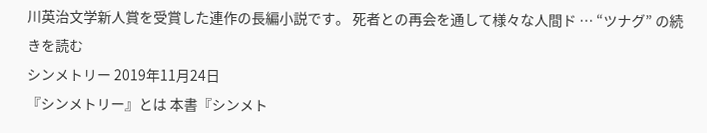川英治文学新人賞を受賞した連作の長編小説です。 死者との再会を通して様々な人間ド … “ツナグ” の続きを読む
シンメトリー 2019年11月24日
『シンメトリー』とは 本書『シンメト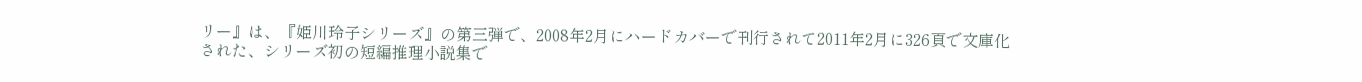リー』は、『姫川玲子シリーズ』の第三弾で、2008年2月にハードカバーで刊行されて2011年2月に326頁で文庫化された、シリーズ初の短編推理小説集で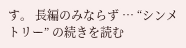す。 長編のみならず … “シンメトリー” の続きを読む